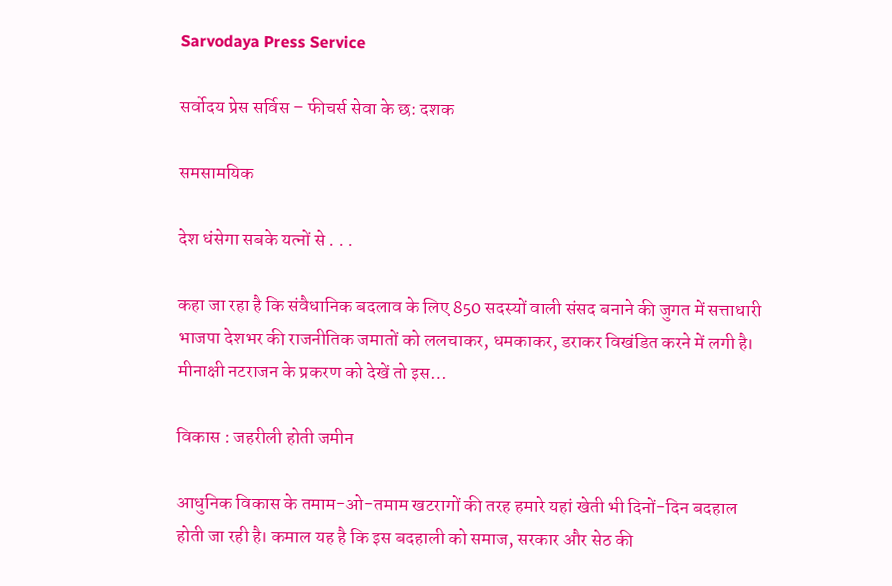Sarvodaya Press Service

सर्वोदय प्रेस सर्विस – फीचर्स सेवा के छ: दशक

समसामयिक

देश धंसेगा सबके यत्नों से . . .

कहा जा रहा है कि संवैधानिक बदलाव के लिए 850 सदस्यों वाली संसद बनाने की जुगत में सत्ताधारी भाजपा देशभर की राजनीतिक जमातों को ललचाकर, धमकाकर, डराकर विखंडित करने में लगी है। मीनाक्षी नटराजन के प्रकरण को देखें तो इस…

विकास : जहरीली होती जमीन

आधुनिक विकास के तमाम-ओ-तमाम खटरागों की तरह हमारे यहां खेती भी दिनों-दिन बदहाल होती जा रही है। कमाल यह है कि इस बदहाली को समाज, सरकार और सेठ की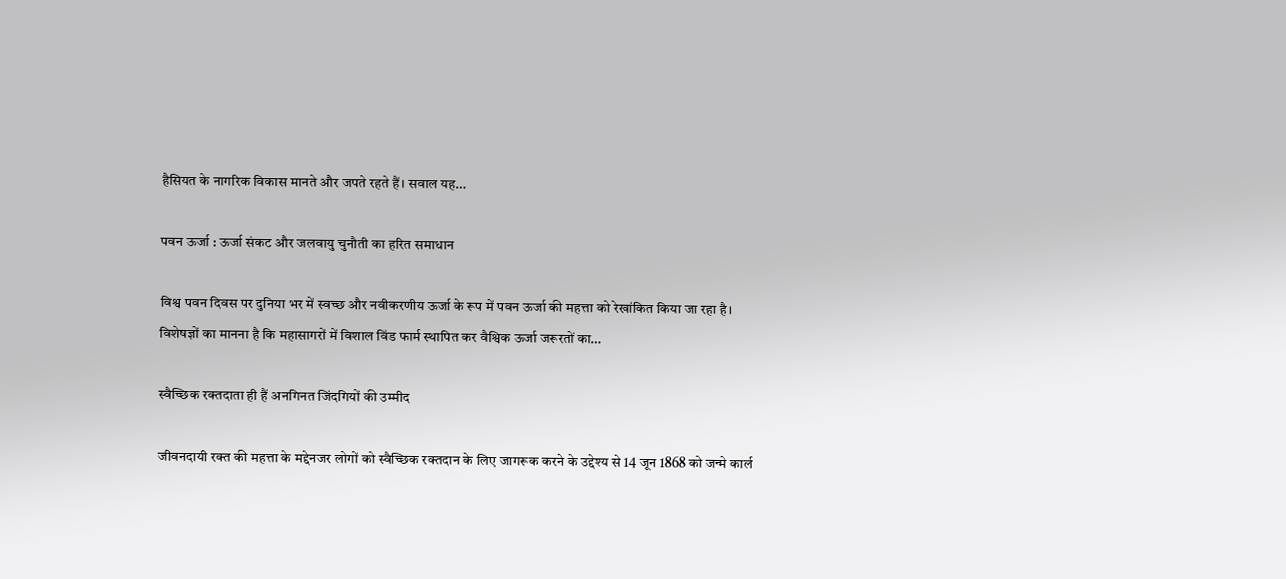हैसियत के नागरिक विकास मानते और जपते रहते हैं। सवाल यह…

पवन ऊर्जा : ऊर्जा संकट और जलवायु चुनौती का हरित समाधान

विश्व पवन दिवस पर दुनिया भर में स्वच्छ और नवीकरणीय ऊर्जा के रूप में पवन ऊर्जा की महत्ता को रेखांकित किया जा रहा है। विशेषज्ञों का मानना है कि महासागरों में विशाल विंड फार्म स्थापित कर वैश्विक ऊर्जा जरूरतों का…

स्वैच्छिक रक्तदाता ही हैं अनगिनत जिंदगियों की उम्मीद

जीवनदायी रक्त की महत्ता के मद्देनजर लोगों को स्वैच्छिक रक्तदान के लिए जागरूक करने के उद्देश्य से 14 जून 1868 को जन्मे कार्ल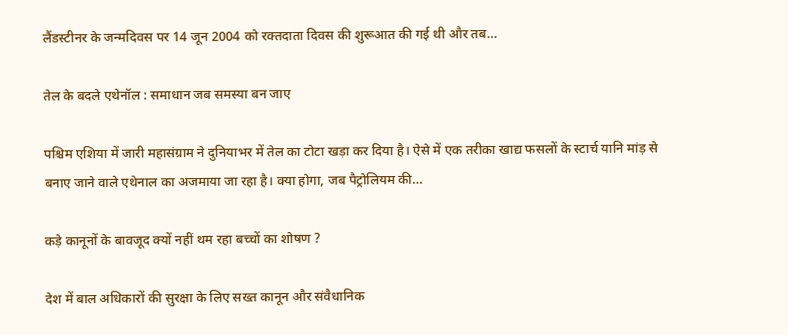लैंडस्टीनर के जन्मदिवस पर 14 जून 2004 को रक्तदाता दिवस की शुरूआत की गई थी और तब…

तेल के बदले एथेनॉल : समाधान जब समस्या बन जाए

पश्चिम एशिया में जारी महासंग्राम ने दुनियाभर में तेल का टोटा खड़ा कर दिया है। ऐसे में एक तरीका खाद्य फसलों के स्टार्च यानि मांड़ से बनाए जाने वाले एथेनाल का अजमाया जा रहा है। क्या होगा, जब पैट्रोलियम की…

कड़े कानूनों के बावजूद क्यों नहीं थम रहा बच्चों का शोषण ?

देश में बाल अधिकारों की सुरक्षा के लिए सख्त कानून और संवैधानिक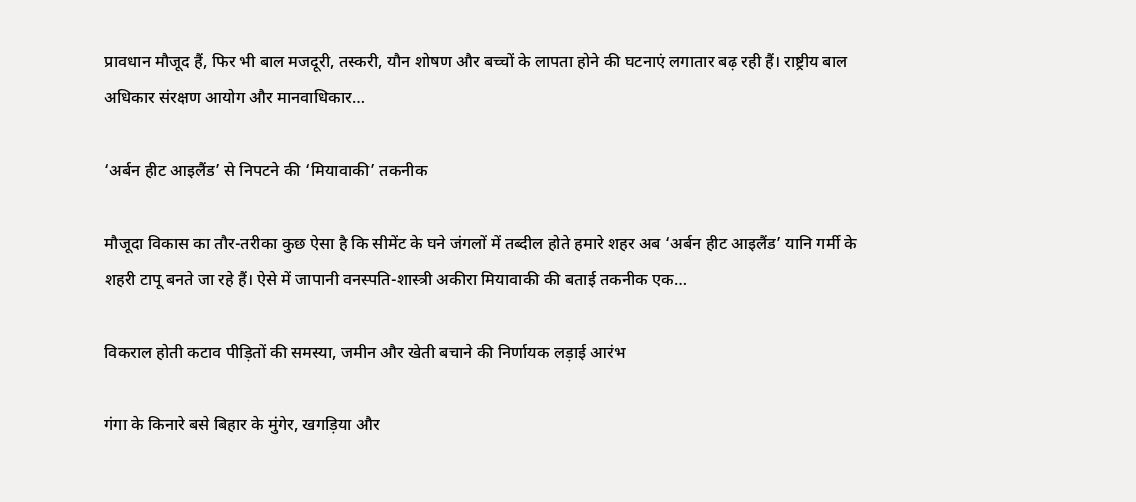प्रावधान मौजूद हैं, फिर भी बाल मजदूरी, तस्करी, यौन शोषण और बच्चों के लापता होने की घटनाएं लगातार बढ़ रही हैं। राष्ट्रीय बाल अधिकार संरक्षण आयोग और मानवाधिकार…

‘अर्बन हीट आइलैंड’ से निपटने की ‘मियावाकी’ तकनीक

मौजूदा विकास का तौर-तरीका कुछ ऐसा है कि सीमेंट के घने जंगलों में तब्दील होते हमारे शहर अब ‘अर्बन हीट आइलैंड’ यानि गर्मी के शहरी टापू बनते जा रहे हैं। ऐसे में जापानी वनस्पति-शास्त्री अकीरा मियावाकी की बताई तकनीक एक…

विकराल होती कटाव पीड़ितों की समस्या, जमीन और खेती बचाने की निर्णायक लड़ाई आरंभ

गंगा के किनारे बसे बिहार के मुंगेर, खगड़िया और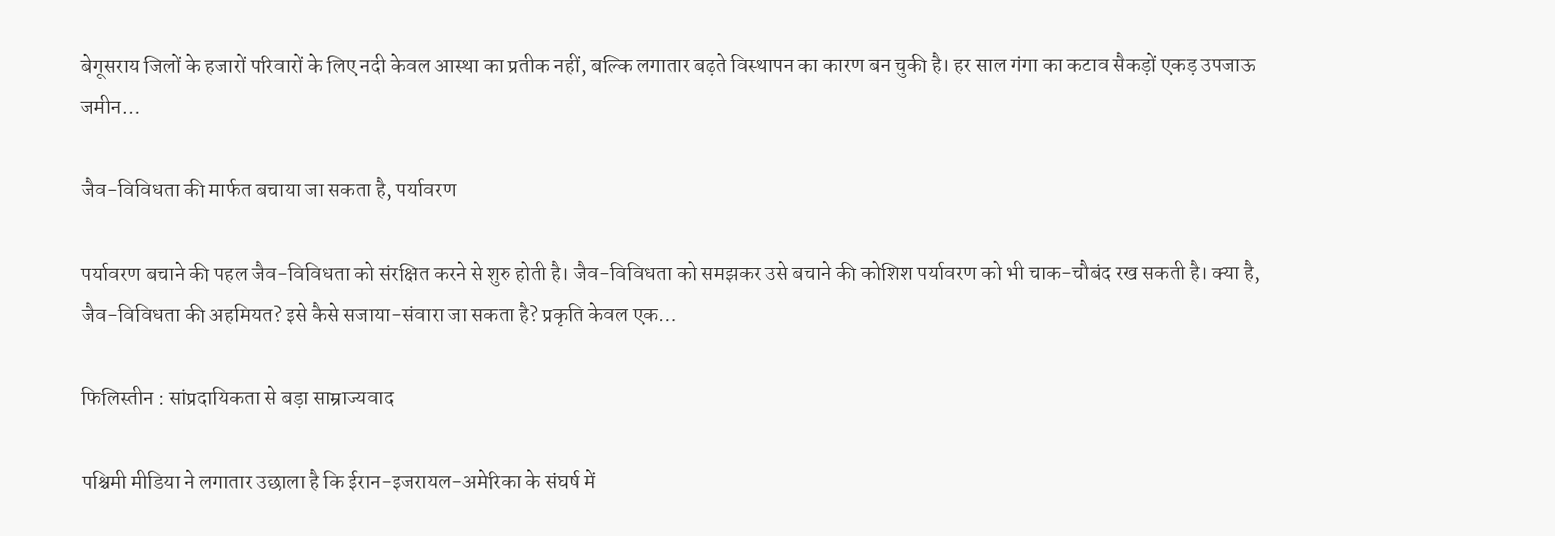बेगूसराय जिलों के हजारों परिवारों के लिए नदी केवल आस्था का प्रतीक नहीं, बल्कि लगातार बढ़ते विस्थापन का कारण बन चुकी है। हर साल गंगा का कटाव सैकड़ों एकड़ उपजाऊ जमीन…

जैव-विविधता की मार्फत बचाया जा सकता है, पर्यावरण

पर्यावरण बचाने की पहल जैव-विविधता को संरक्षित करने से शुरु होती है। जैव-विविधता को समझकर उसे बचाने की कोशिश पर्यावरण को भी चाक-चौबंद रख सकती है। क्या है, जैव-विविधता की अहमियत? इसे कैसे सजाया-संवारा जा सकता है? प्रकृति केवल एक…

फिलिस्तीन : सांप्रदायिकता से बड़ा साम्राज्यवाद

पश्चिमी मीडिया ने लगातार उछाला है कि ईरान-इजरायल-अमेरिका के संघर्ष में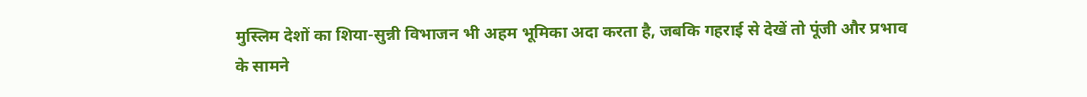मुस्लिम देशों का शिया-सुन्नी विभाजन भी अहम भूमिका अदा करता है, जबकि गहराई से देखें तो पूंजी और प्रभाव के सामने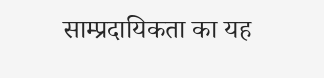साम्प्रदायिकता का यह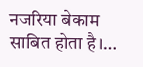नजरिया बेकाम साबित होता है।…